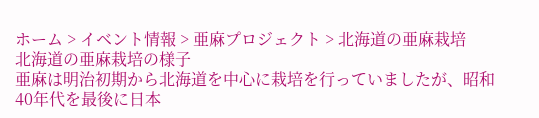ホーム > イベント情報 > 亜麻プロジェクト > 北海道の亜麻栽培
北海道の亜麻栽培の様子
亜麻は明治初期から北海道を中心に栽培を行っていましたが、昭和40年代を最後に日本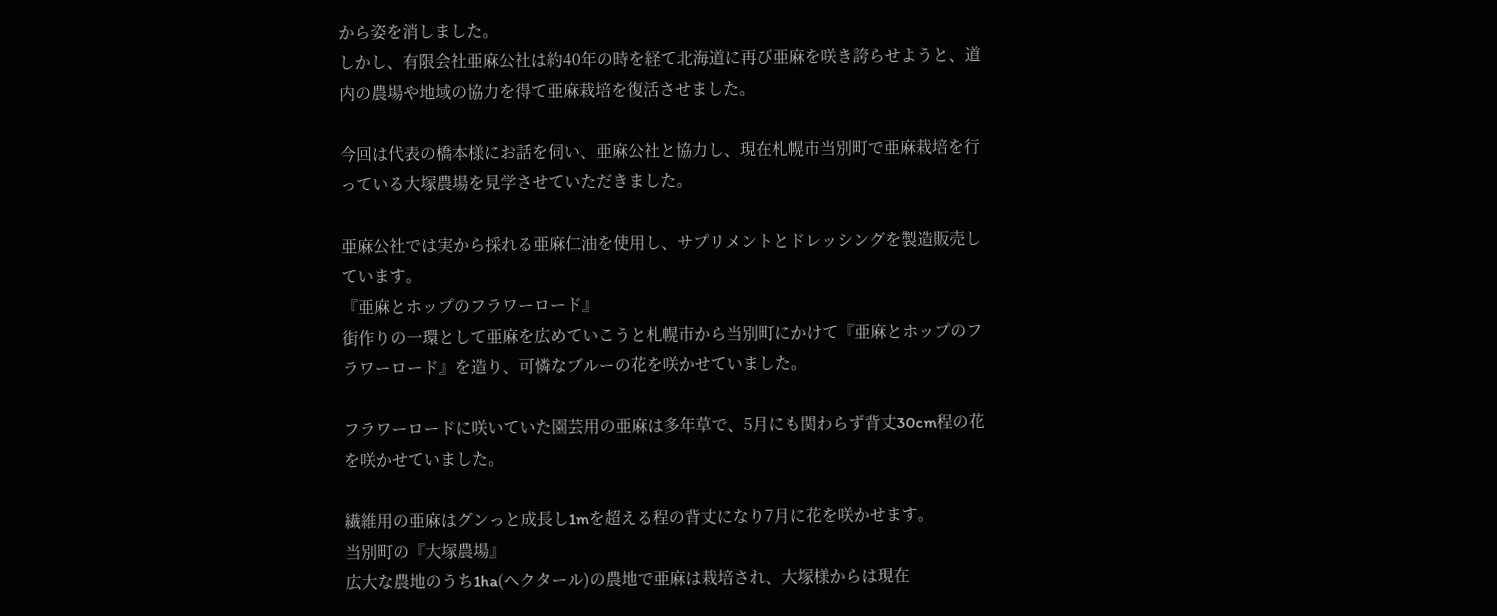から姿を消しました。
しかし、有限会社亜麻公社は約40年の時を経て北海道に再び亜麻を咲き誇らせようと、道内の農場や地域の協力を得て亜麻栽培を復活させました。

今回は代表の橋本様にお話を伺い、亜麻公社と協力し、現在札幌市当別町で亜麻栽培を行っている大塚農場を見学させていただきました。

亜麻公社では実から採れる亜麻仁油を使用し、サプリメントとドレッシングを製造販売しています。
『亜麻とホップのフラワーロード』
街作りの一環として亜麻を広めていこうと札幌市から当別町にかけて『亜麻とホップのフラワーロード』を造り、可憐なブルーの花を咲かせていました。

フラワーロードに咲いていた園芸用の亜麻は多年草で、5月にも関わらず背丈30cm程の花を咲かせていました。

繊維用の亜麻はグンっと成長し1mを超える程の背丈になり7月に花を咲かせます。
当別町の『大塚農場』
広大な農地のうち1ha(ヘクタール)の農地で亜麻は栽培され、大塚様からは現在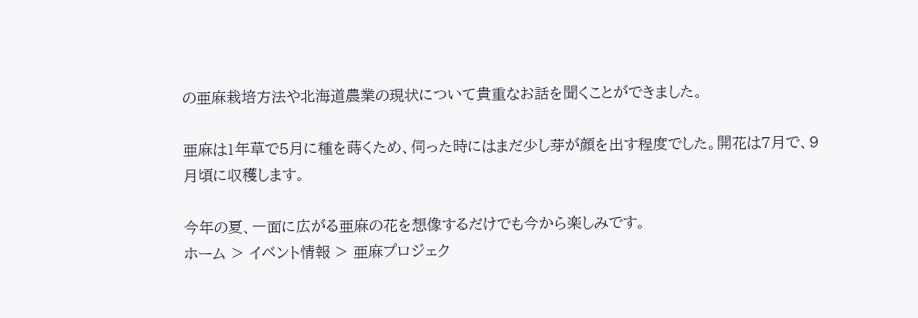の亜麻栽培方法や北海道農業の現状について貴重なお話を聞くことができました。

亜麻は1年草で5月に種を蒔くため、伺った時にはまだ少し芽が顔を出す程度でした。開花は7月で、9月頃に収穫します。

今年の夏、一面に広がる亜麻の花を想像するだけでも今から楽しみです。
ホーム > イベント情報 > 亜麻プロジェク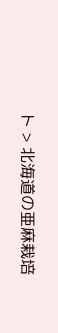ト > 北海道の亜麻栽培